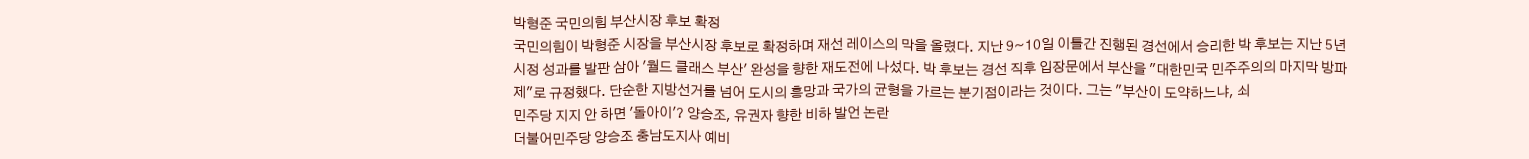박형준 국민의힘 부산시장 후보 확정
국민의힘이 박형준 시장을 부산시장 후보로 확정하며 재선 레이스의 막을 올렸다. 지난 9~10일 이틀간 진행된 경선에서 승리한 박 후보는 지난 5년 시정 성과를 발판 삼아 '월드 클래스 부산' 완성을 향한 재도전에 나섰다. 박 후보는 경선 직후 입장문에서 부산을 "대한민국 민주주의의 마지막 방파제"로 규정했다. 단순한 지방선거를 넘어 도시의 흥망과 국가의 균형을 가르는 분기점이라는 것이다. 그는 "부산이 도약하느냐, 쇠
민주당 지지 안 하면 '돌아이'? 양승조, 유권자 향한 비하 발언 논란
더불어민주당 양승조 충남도지사 예비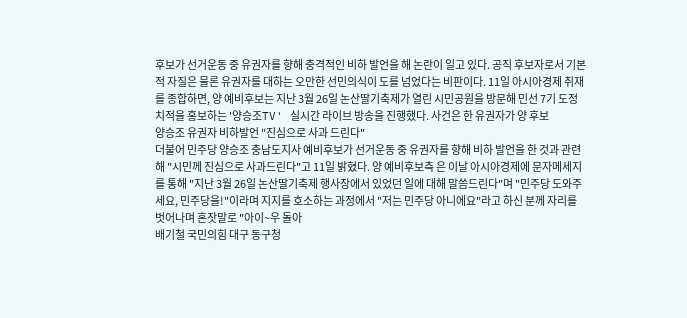후보가 선거운동 중 유권자를 향해 충격적인 비하 발언을 해 논란이 일고 있다. 공직 후보자로서 기본적 자질은 물론 유권자를 대하는 오만한 선민의식이 도를 넘었다는 비판이다. 11일 아시아경제 취재를 종합하면, 양 예비후보는 지난 3월 26일 논산딸기축제가 열린 시민공원을 방문해 민선 7기 도정 치적을 홍보하는 '양승조TV' 실시간 라이브 방송을 진행했다. 사건은 한 유권자가 양 후보
양승조 유권자 비하발언 "진심으로 사과 드린다"
더불어 민주당 양승조 충남도지사 예비후보가 선거운동 중 유권자를 향해 비하 발언을 한 것과 관련해 "시민께 진심으로 사과드린다"고 11일 밝혔다. 양 예비후보측 은 이날 아시아경제에 문자메세지를 통해 "지난 3월 26일 논산딸기축제 행사장에서 있었던 일에 대해 말씀드린다"며 "민주당 도와주세요, 민주당을!"이라며 지지를 호소하는 과정에서 "저는 민주당 아니에요"라고 하신 분께 자리를 벗어나며 혼잣말로 "아이~우 돌아
배기철 국민의힘 대구 동구청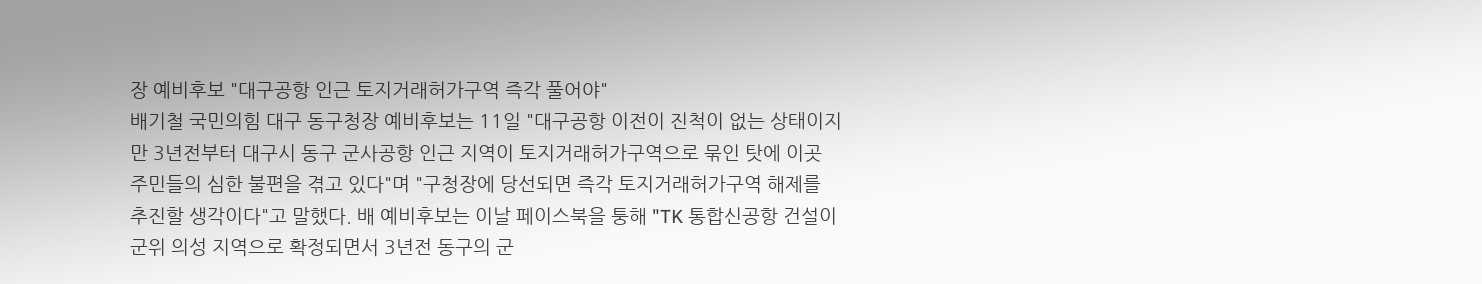장 예비후보 "대구공항 인근 토지거래허가구역 즉각 풀어야"
배기철 국민의힘 대구 동구청장 예비후보는 11일 "대구공항 이전이 진척이 없는 상태이지만 3년전부터 대구시 동구 군사공항 인근 지역이 토지거래허가구역으로 묶인 탓에 이곳 주민들의 심한 불편을 겪고 있다"며 "구청장에 당선되면 즉각 토지거래허가구역 해제를 추진할 생각이다"고 말했다. 배 예비후보는 이날 페이스북을 퉁해 "TK 통합신공항 건설이 군위 의성 지역으로 확정되면서 3년전 동구의 군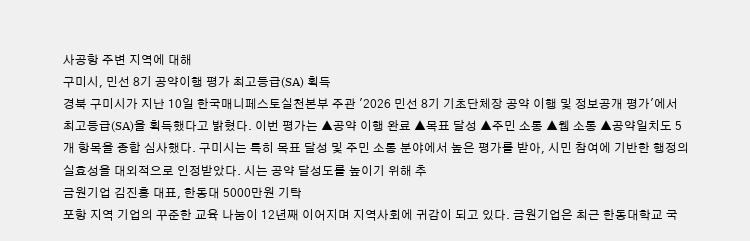사공항 주변 지역에 대해
구미시, 민선 8기 공약이행 평가 최고등급(SA) 획득
경북 구미시가 지난 10일 한국매니페스토실천본부 주관 '2026 민선 8기 기초단체장 공약 이행 및 정보공개 평가'에서 최고등급(SA)을 획득했다고 밝혔다. 이번 평가는 ▲공약 이행 완료 ▲목표 달성 ▲주민 소통 ▲웹 소통 ▲공약일치도 5개 항목을 종합 심사했다. 구미시는 특히 목표 달성 및 주민 소통 분야에서 높은 평가를 받아, 시민 참여에 기반한 행정의 실효성을 대외적으로 인정받았다. 시는 공약 달성도를 높이기 위해 추
금원기업 김진홍 대표, 한동대 5000만원 기탁
포항 지역 기업의 꾸준한 교육 나눔이 12년째 이어지며 지역사회에 귀감이 되고 있다. 금원기업은 최근 한동대학교 국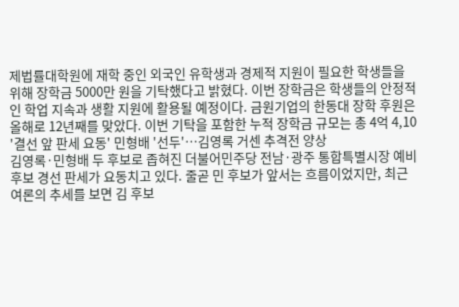제법률대학원에 재학 중인 외국인 유학생과 경제적 지원이 필요한 학생들을 위해 장학금 5000만 원을 기탁했다고 밝혔다. 이번 장학금은 학생들의 안정적인 학업 지속과 생활 지원에 활용될 예정이다. 금원기업의 한동대 장학 후원은 올해로 12년째를 맞았다. 이번 기탁을 포함한 누적 장학금 규모는 총 4억 4,10
'결선 앞 판세 요동' 민형배 '선두'…김영록 거센 추격전 양상
김영록·민형배 두 후보로 좁혀진 더불어민주당 전남·광주 통합특별시장 예비후보 경선 판세가 요동치고 있다. 줄곧 민 후보가 앞서는 흐름이었지만, 최근 여론의 추세를 보면 김 후보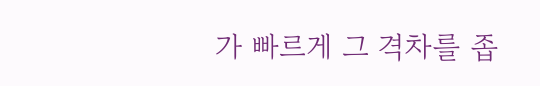가 빠르게 그 격차를 좁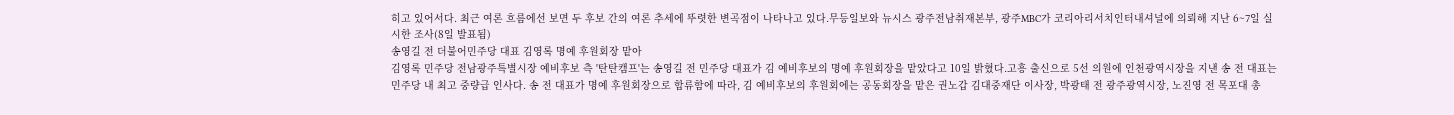히고 있어서다. 최근 여론 흐름에선 보면 두 후보 간의 여론 추세에 뚜렷한 변곡점이 나타나고 있다.무등일보와 뉴시스 광주전남취재본부, 광주MBC가 코리아리서치인터내셔널에 의뢰해 지난 6~7일 실시한 조사(8일 발표됨)
송영길 전 더불어민주당 대표 김영록 명예 후원회장 맡아
김영록 민주당 전남광주특별시장 예비후보 측 '탄탄캠프'는 송영길 전 민주당 대표가 김 예비후보의 명예 후원회장을 맡았다고 10일 밝혔다.고흥 출신으로 5선 의원에 인천광역시장을 지낸 송 전 대표는 민주당 내 최고 중량급 인사다. 송 전 대표가 명예 후원회장으로 합류함에 따라, 김 예비후보의 후원회에는 공동회장을 맡은 권노갑 김대중재단 이사장, 박광태 전 광주광역시장, 노진영 전 목포대 총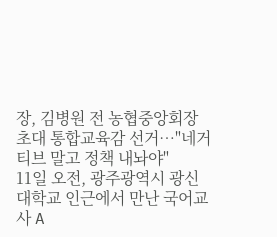장, 김병원 전 농협중앙회장
초대 통합교육감 선거…"네거티브 말고 정책 내놔야"
11일 오전, 광주광역시 광신대학교 인근에서 만난 국어교사 A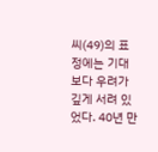씨(49)의 표정에는 기대보다 우려가 깊게 서려 있었다. 40년 만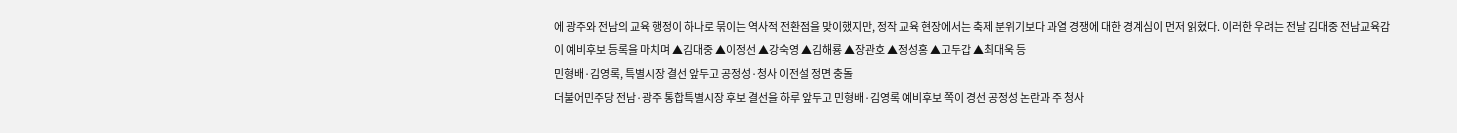에 광주와 전남의 교육 행정이 하나로 묶이는 역사적 전환점을 맞이했지만, 정작 교육 현장에서는 축제 분위기보다 과열 경쟁에 대한 경계심이 먼저 읽혔다. 이러한 우려는 전날 김대중 전남교육감이 예비후보 등록을 마치며 ▲김대중 ▲이정선 ▲강숙영 ▲김해룡 ▲장관호 ▲정성홍 ▲고두갑 ▲최대욱 등
민형배·김영록, 특별시장 결선 앞두고 공정성·청사 이전설 정면 충돌
더불어민주당 전남·광주 통합특별시장 후보 결선을 하루 앞두고 민형배·김영록 예비후보 쪽이 경선 공정성 논란과 주 청사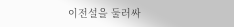이전설을 둘러싸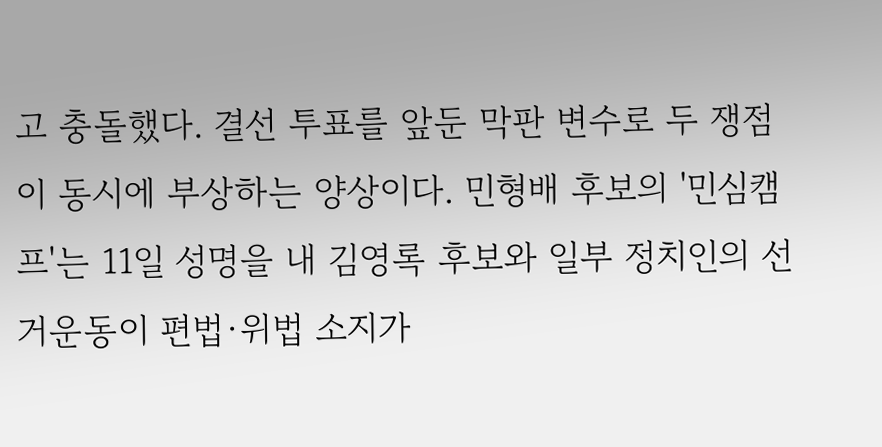고 충돌했다. 결선 투표를 앞둔 막판 변수로 두 쟁점이 동시에 부상하는 양상이다. 민형배 후보의 '민심캠프'는 11일 성명을 내 김영록 후보와 일부 정치인의 선거운동이 편법·위법 소지가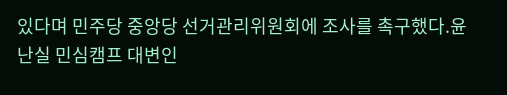있다며 민주당 중앙당 선거관리위원회에 조사를 촉구했다.윤난실 민심캠프 대변인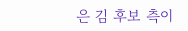은 김 후보 측이